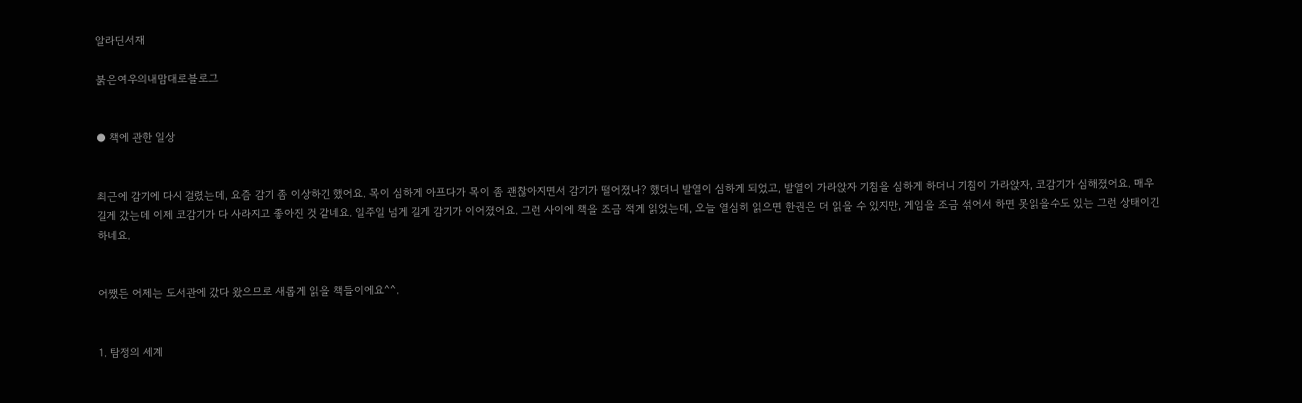알라딘서재

붉은여우의내맘대로블로그


● 책에 관한 일상


최근에 감기에 다시 걸렸는데, 요즘 감기 좀 이상하긴 했어요. 목이 심하게 아프다가 목이 좀 괜찮아지면서 감기가 떨어졌나? 했더니 발열이 심하게 되었고, 발열이 가라앉자 기침을 심하게 하더니 기침이 가라앉자, 코감기가 심해졌어요. 매우 길게 갔는데 이제 코감기가 다 사라지고 좋아진 것 같네요. 일주일 넘게 길게 감기가 이어졌어요. 그런 사이에 책을 조금 적게 읽었는데, 오늘 열심히 읽으면 한권은 더 읽을 수 있지만, 게임을 조금 섞어서 하면 못읽을수도 있는 그런 상태이긴 하네요.


어쨌든 어제는 도서관에 갔다 왔으므로 새롭게 읽을 책들이에요^^.


1. 탐정의 세계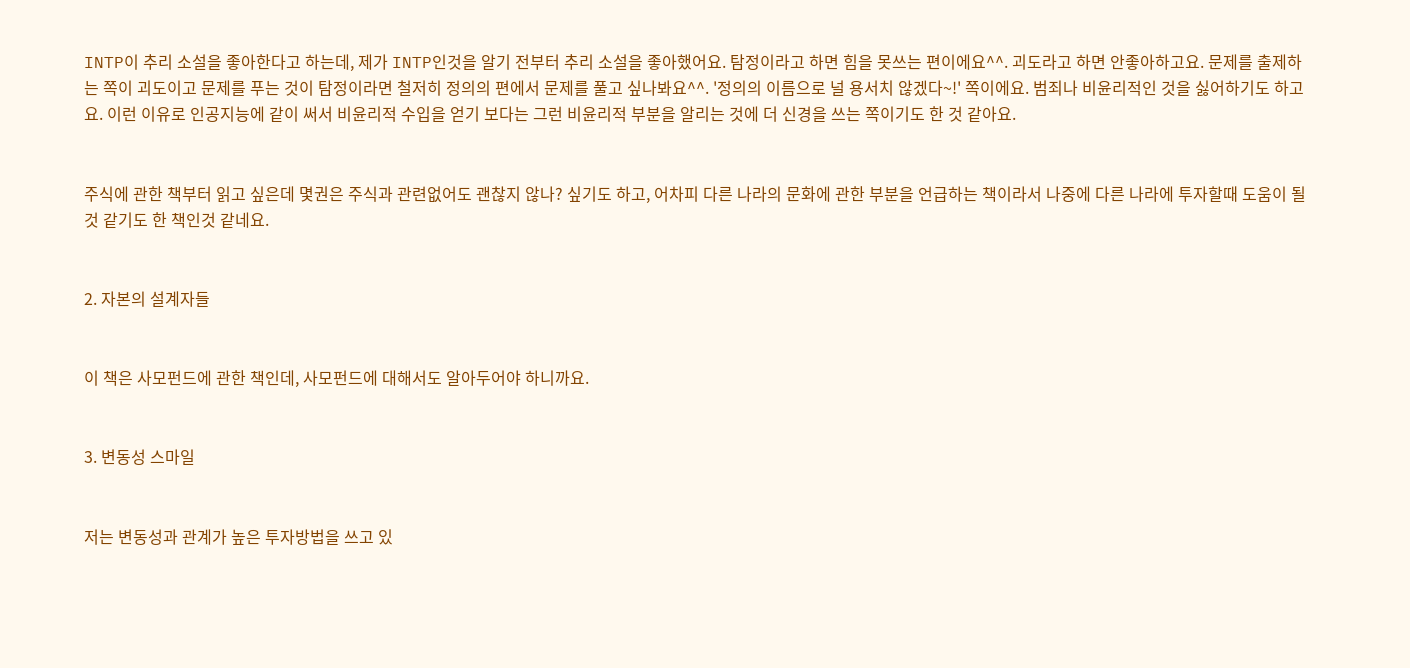INTP이 추리 소설을 좋아한다고 하는데, 제가 INTP인것을 알기 전부터 추리 소설을 좋아했어요. 탐정이라고 하면 힘을 못쓰는 편이에요^^. 괴도라고 하면 안좋아하고요. 문제를 출제하는 쪽이 괴도이고 문제를 푸는 것이 탐정이라면 철저히 정의의 편에서 문제를 풀고 싶나봐요^^. '정의의 이름으로 널 용서치 않겠다~!' 쪽이에요. 범죄나 비윤리적인 것을 싫어하기도 하고요. 이런 이유로 인공지능에 같이 써서 비윤리적 수입을 얻기 보다는 그런 비윤리적 부분을 알리는 것에 더 신경을 쓰는 쪽이기도 한 것 같아요.


주식에 관한 책부터 읽고 싶은데 몇권은 주식과 관련없어도 괜찮지 않나? 싶기도 하고, 어차피 다른 나라의 문화에 관한 부분을 언급하는 책이라서 나중에 다른 나라에 투자할때 도움이 될 것 같기도 한 책인것 같네요.


2. 자본의 설계자들


이 책은 사모펀드에 관한 책인데, 사모펀드에 대해서도 알아두어야 하니까요.


3. 변동성 스마일


저는 변동성과 관계가 높은 투자방법을 쓰고 있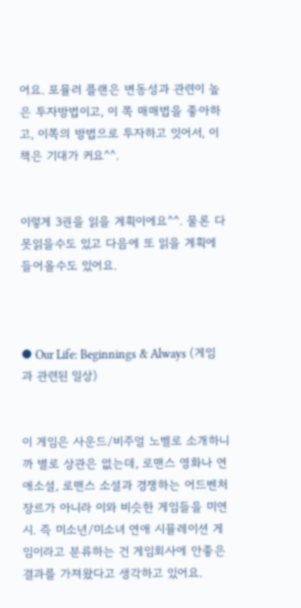어요. 포뮬러 플랜은 변동성과 관련이 높은 투자방법이고, 이 쪽 매매법을 좋아하고, 이쪽의 방법으로 투자하고 잇어서, 이 책은 기대가 커요^^.


이렇게 3권을 읽을 계획이에요^^. 물론 다 못읽을수도 있고 다음에 또 읽을 계획에 들어올수도 있어요.



● Our Life: Beginnings & Always (게임과 관련된 일상)


이 게임은 사운드/비주얼 노벨로 소개하니까 별로 상관은 없는데, 로맨스 영화나 연애소설, 로맨스 소설과 경쟁하는 어드벤처 장르가 아니라 이와 비슷한 게임들을 미연시. 즉 미소년/미소녀 연애 시뮬레이션 게임이라고 분류하는 건 게임회사에 안좋은 결과를 가져왔다고 생각하고 있어요.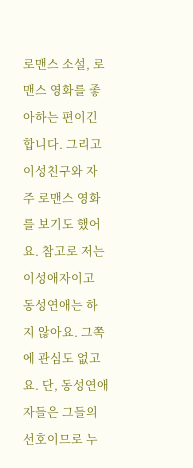로맨스 소설, 로맨스 영화를 좋아하는 편이긴 합니다. 그리고 이성친구와 자주 로맨스 영화를 보기도 했어요. 참고로 저는 이성애자이고 동성연애는 하지 않아요. 그쪽에 관심도 없고요. 단, 동성연애자들은 그들의 선호이므로 누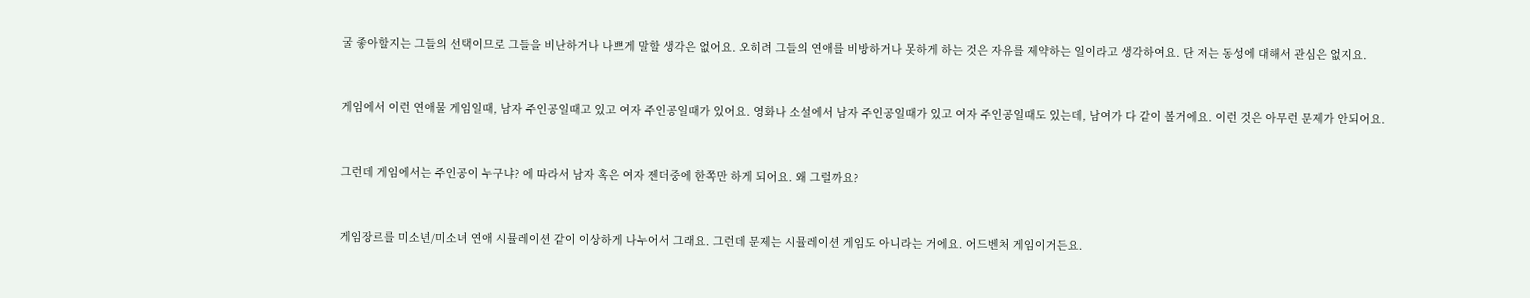굴 좋아할지는 그들의 선택이므로 그들을 비난하거나 나쁘게 말할 생각은 없어요. 오히려 그들의 연애를 비방하거나 못하게 하는 것은 자유를 제약하는 일이라고 생각하여요. 단 저는 동성에 대해서 관심은 없지요.


게임에서 이런 연애물 게임일때, 남자 주인공일때고 있고 여자 주인공일때가 있어요. 영화나 소설에서 남자 주인공일때가 있고 여자 주인공일때도 있는데, 남여가 다 같이 볼거에요. 이런 것은 아무런 문제가 안되어요.


그런데 게임에서는 주인공이 누구냐? 에 따라서 남자 혹은 여자 젠더중에 한쪽만 하게 되어요. 왜 그럴까요?


게임장르를 미소년/미소녀 연애 시뮬레이션 같이 이상하게 나누어서 그래요. 그런데 문제는 시뮬레이션 게임도 아니라는 거에요. 어드벤처 게임이거든요.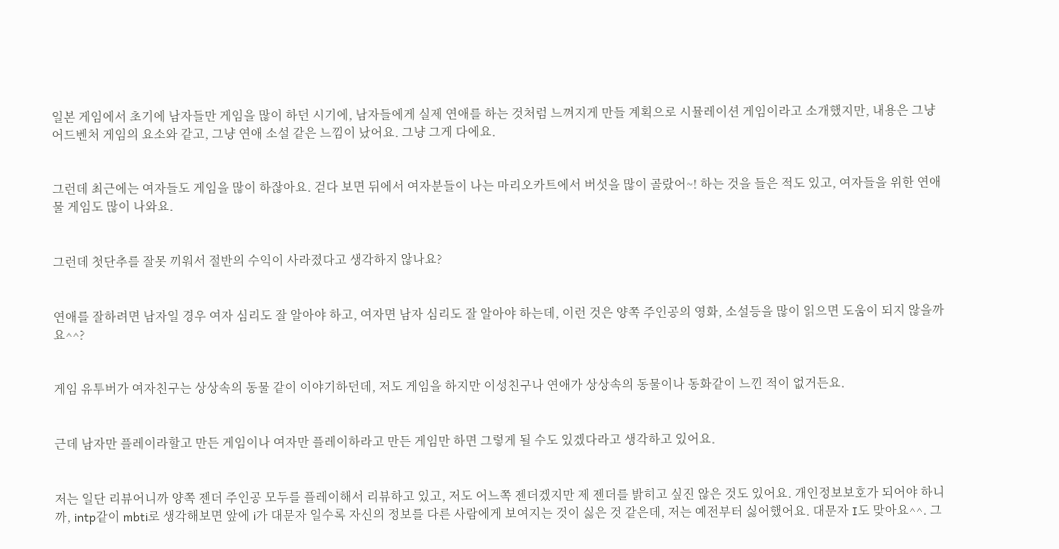일본 게임에서 초기에 남자들만 게임을 많이 하던 시기에, 남자들에게 실제 연애를 하는 것처럼 느껴지게 만들 계획으로 시뮬레이션 게임이라고 소개했지만, 내용은 그냥 어드벤처 게임의 요소와 같고, 그냥 연애 소설 같은 느낌이 났어요. 그냥 그게 다에요.


그런데 최근에는 여자들도 게임을 많이 하잖아요. 걷다 보면 뒤에서 여자분들이 나는 마리오카트에서 버섯을 많이 골랐어~! 하는 것을 들은 적도 있고, 여자들을 위한 연애물 게임도 많이 나와요.


그런데 첫단추를 잘못 끼워서 절반의 수익이 사라졌다고 생각하지 않나요?


연애를 잘하려면 남자일 경우 여자 심리도 잘 알아야 하고, 여자면 남자 심리도 잘 알아야 하는데, 이런 것은 양쪽 주인공의 영화, 소설등을 많이 읽으면 도움이 되지 않을까요^^?


게임 유투버가 여자친구는 상상속의 동물 같이 이야기하던데, 저도 게임을 하지만 이성친구나 연애가 상상속의 동물이나 동화같이 느낀 적이 없거든요.


근데 남자만 플레이라할고 만든 게임이나 여자만 플레이하라고 만든 게임만 하면 그렇게 될 수도 있겠다라고 생각하고 있어요.


저는 일단 리뷰어니까 양쪽 젠더 주인공 모두를 플레이해서 리뷰하고 있고, 저도 어느쪽 젠더겠지만 제 젠더를 밝히고 싶진 않은 것도 있어요. 개인정보보호가 되어야 하니까, intp같이 mbti로 생각해보면 앞에 i가 대문자 일수록 자신의 정보를 다른 사람에게 보여지는 것이 싫은 것 같은데, 저는 예전부터 싫어했어요. 대문자 I도 맞아요^^. 그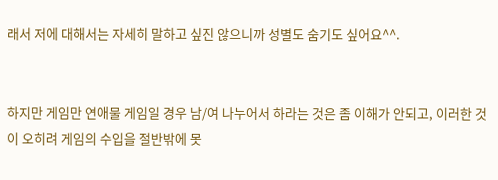래서 저에 대해서는 자세히 말하고 싶진 않으니까 성별도 숨기도 싶어요^^.


하지만 게임만 연애물 게임일 경우 남/여 나누어서 하라는 것은 좀 이해가 안되고, 이러한 것이 오히려 게임의 수입을 절반밖에 못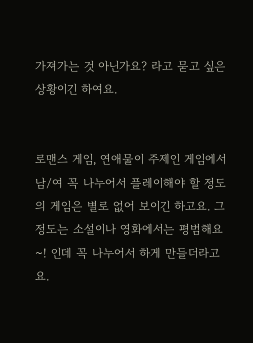가져가는 것 아닌가요? 라고 묻고 싶은 상황이긴 하여요.


로맨스 게임, 연애물이 주제인 게임에서 남/여 꼭 나누어서 플레이해야 할 정도의 게임은 별로 없어 보이긴 하고요. 그 정도는 소설이나 영화에서는 평범해요~! 인데 꼭 나누어서 하게 만들더라고요.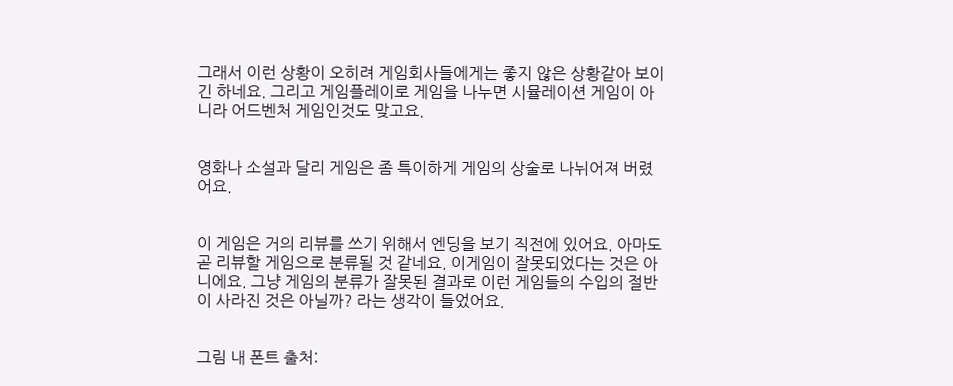그래서 이런 상황이 오히려 게임회사들에게는 좋지 않은 상황같아 보이긴 하네요. 그리고 게임플레이로 게임을 나누면 시뮬레이션 게임이 아니라 어드벤처 게임인것도 맞고요.


영화나 소설과 달리 게임은 좀 특이하게 게임의 상술로 나뉘어져 버렸어요.


이 게임은 거의 리뷰를 쓰기 위해서 엔딩을 보기 직전에 있어요. 아마도 곧 리뷰할 게임으로 분류될 것 같네요. 이게임이 잘못되었다는 것은 아니에요. 그냥 게임의 분류가 잘못된 결과로 이런 게임들의 수입의 절반이 사라진 것은 아닐까? 라는 생각이 들었어요.


그림 내 폰트 출처: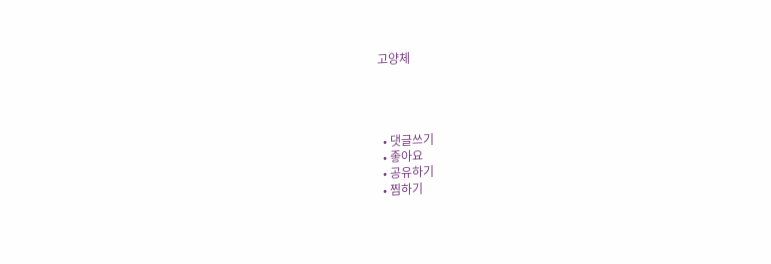고양체




  • 댓글쓰기
  • 좋아요
  • 공유하기
  • 찜하기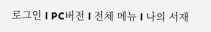로그인 l PC버전 l 전체 메뉴 l 나의 서재